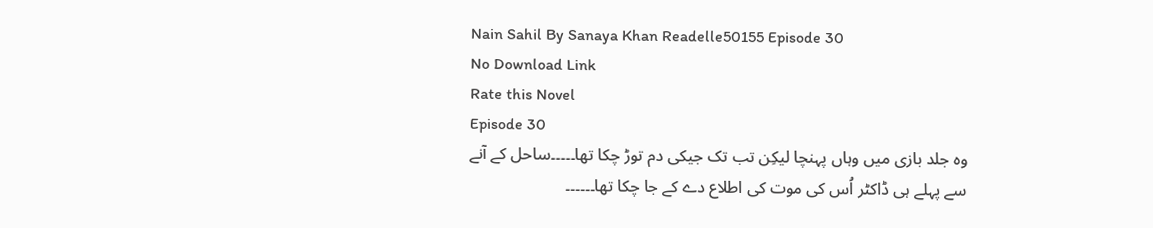Nain Sahil By Sanaya Khan Readelle50155 Episode 30
No Download Link
Rate this Novel
Episode 30
وہ جلد بازی میں وہاں پہنچا لیکِن تب تک جیکی دم توڑ چکا تھا۔۔۔۔۔ساحل کے آنے سے پہلے ہی ڈاکٹر اُس کی موت کی اطلاع دے کے جا چکا تھا۔۔۔۔۔۔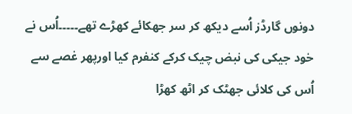دونوں گارڈز اُسے دیکھ کر سر جھکائے کھڑے تھے۔۔۔۔۔اُس نے خود جیکی کی نبض چیک کرکے کنفرم کیا اورپھر غصے سے اُس کی کلائی جھٹک کر اٹھ کھڑا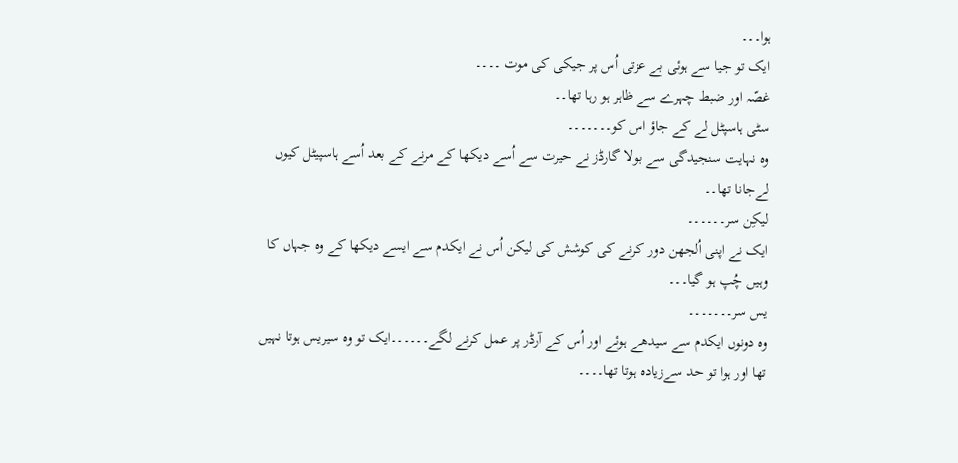ہوا۔۔۔
ایک تو جیا سے ہوئی بے عزتی اُس پر جیکی کی موت ۔۔۔۔
غصّہ اور ضبط چہرے سے ظاہر ہو رہا تھا۔۔
سٹی ہاسپٹل لے کے جاؤ اس کو۔۔۔۔۔۔۔
وہ نہایت سنجیدگی سے بولا گارڈز نے حیرت سے اُسے دیکھا کے مرنے کے بعد اُسے ہاسپیٹل کیوں لےجانا تھا۔۔
لیکِن سر۔۔۔۔۔۔
ایک نے اپنی اُلجھن دور کرنے کی کوشش کی لیکن اُس نے ایکدم سے ایسے دیکھا کے وہ جہاں کا وہیں چُپ ہو گیا۔۔۔
یس سر۔۔۔۔۔۔۔
وہ دونوں ایکدم سے سیدھے ہوئے اور اُس کے آرڈر پر عمل کرنے لگے۔۔۔۔۔۔ایک تو وہ سیریس ہوتا نہیں تھا اور ہوا تو حد سےزیادہ ہوتا تھا۔۔۔۔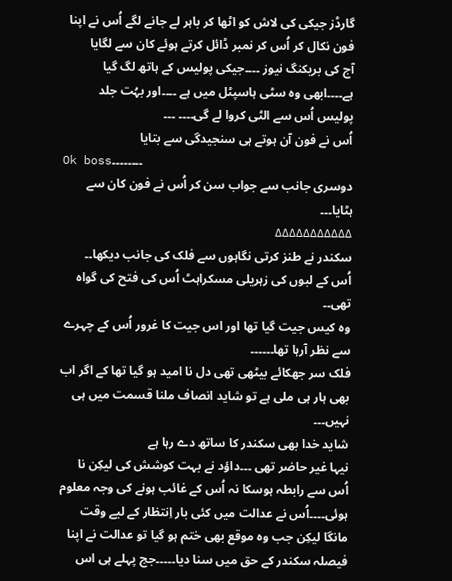گارڈز جیکی کی لاش کو اٹھا کر باہر لے جانے لگے اُس نے اپنا فون نکال کر اُس کر نمبر ڈائل کرتے ہوئے کان سے لگایا
آج کی بریکنگ نیوز ۔۔۔۔جیکی پولیس کے ہاتھ لگ گیا ہے۔۔۔۔ابھی وہ سٹی ہاسپٹل میں ہے ۔۔۔۔اور بہُت جلد پولیس اُس سے الٹی کروا لے گی۔۔۔۔ ۔۔۔
اُس نے فون آن ہوتے ہی سنجیدگی سے بتایا
Ok boss۔۔۔۔۔۔۔۔
دوسری جانب سے جواب سن کر اُس نے فون کان سے ہٹایا۔۔۔
∆∆∆∆∆∆∆∆∆∆∆
سکندر نے طنز کرتی نگاہوں سے فلک کی جانب دیکھا۔۔
اُس کے لبوں کی زہریلی مسکراہٹ اُس کی فتح کی گواہ تھی۔۔
وہ کیس جیت گیا تھا اور اس جیت کا غرور اُس کے چہرے سے نظر آرہا تھا۔۔۔۔۔۔
فلک سر جھکائے بیٹھی تھی دل نا امید ہو گیا تھا کے اگر اب بھی ہار ہی ملی ہے تو شاید انصاف ملنا قسمت میں ہی نہیں۔۔۔
شاید خدا بھی سکندر کا ساتھ دے رہا ہے
نیہا غیر حاضر تھی ۔۔۔داؤد نے بہت کوشش کی لیکِن نا اُس سے رابطہ ہوسکا نہ اُس کے غائب ہونے کی وجہ معلوم ہوئی۔۔۔۔اُس نے عدالت میں کئی بار اِنتظار کے لیے وقت مانگا لیکِن جب وہ موقع بھی ختم ہو گیا تو عدالت نے اپنا فیصلہ سکندر کے حق میں سنا دیا۔۔۔۔۔جج پہلے ہی اس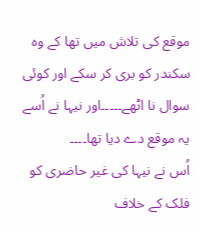موقع کی تلاش میں تھا کے وہ سکندر کو بری کر سکے اور کوئی سوال نا اٹھے۔۔۔۔۔اور نیہا نے اُسے یہ موقع دے دیا تھا۔۔۔۔
اُس نے نیہا کی غیر حاضری کو فلک کے خلاف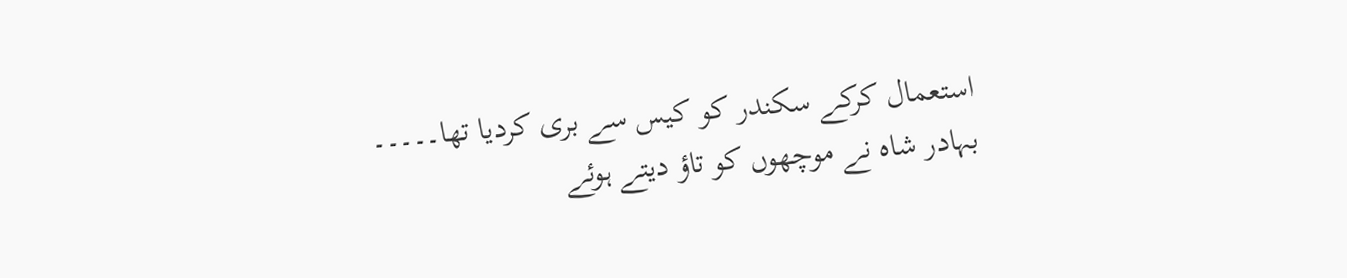استعمال کرکے سکندر کو کیس سے بری کردیا تھا۔۔۔۔۔
بہادر شاہ نے موچھوں کو تاؤ دیتے ہوئے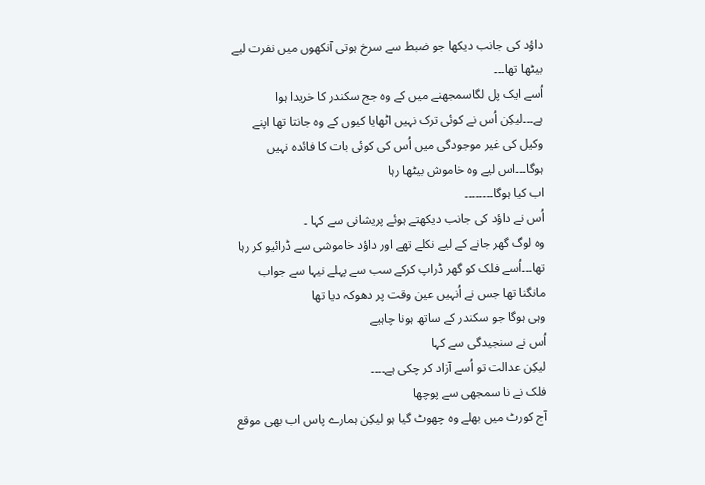داؤد کی جانب دیکھا جو ضبط سے سرخ ہوتی آنکھوں میں نفرت لیے بیٹھا تھا۔۔۔
اُسے ایک پل لگاسمجھنے میں کے وہ جج سکندر کا خریدا ہوا ہے۔۔۔لیکِن اُس نے کوئی ترک نہیں اٹھایا کیوں کے وہ جانتا تھا اپنے وکیل کی غیر موجودگی میں اُس کی کوئی بات کا فائدہ نہیں ہوگا۔۔۔اس لیے وہ خاموش بیٹھا رہا
اب کیا ہوگا۔۔۔۔۔۔۔۔
اُس نے داؤد کی جانب دیکھتے ہوئے پریشانی سے کہا ۔
وہ لوگ گھر جانے کے لیے نکلے تھے اور داؤد خاموشی سے ڈرائیو کر رہا تھا۔۔۔اُسے فلک کو گھر ڈراپ کرکے سب سے پہلے نیہا سے جواب مانگنا تھا جس نے اُنہیں عین وقت پر دھوکہ دیا تھا
وہی ہوگا جو سکندر کے ساتھ ہونا چاہیے
اُس نے سنجیدگی سے کہا
لیکِن عدالت تو اُسے آزاد کر چکی ہے۔۔۔۔
فلک نے نا سمجھی سے پوچھا
آج کورٹ میں بھلے وہ چھوٹ گیا ہو لیکِن ہمارے پاس اب بھی موقع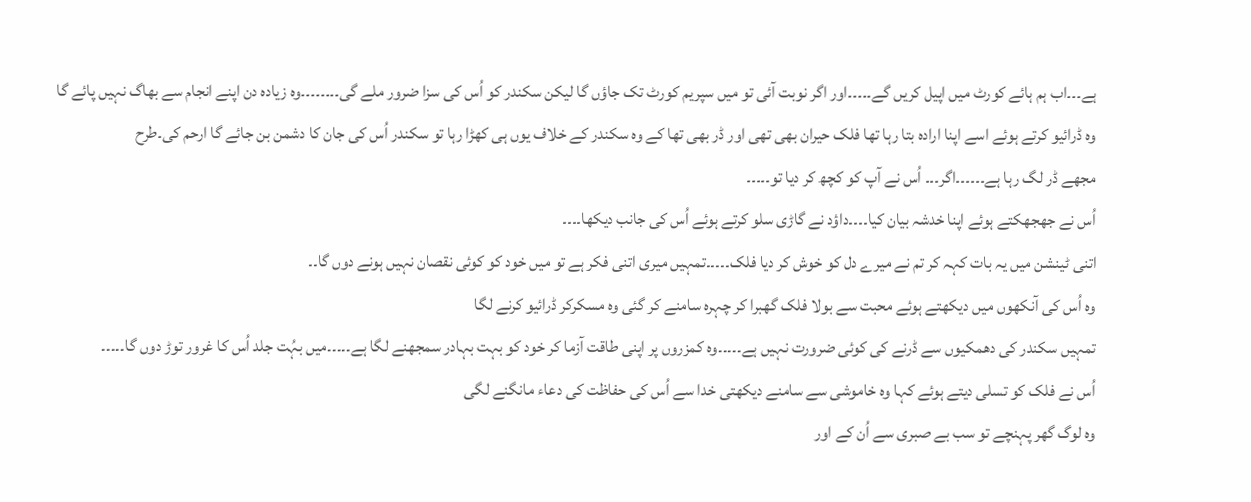ہے۔۔۔اب ہم ہائے کورٹ میں اپیل کریں گے۔۔۔۔۔اور اگر نوبت آئی تو میں سپریم کورٹ تک جاؤں گا لیکن سکندر کو اُس کی سزا ضرور ملے گی۔۔۔۔۔۔۔۔وہ زیادہ دن اپنے انجام سے بھاگ نہیں پائے گا
وہ ڈرائیو کرتے ہوئے اسے اپنا ارادہ بتا رہا تھا فلک حیران بھی تھی اور ڈر بھی تھا کے وہ سکندر کے خلاف یوں ہی کھڑا رہا تو سکندر اُس کی جان کا دشمن بن جائے گا ارحم کی۔طرح
مجھے ڈر لگ رہا ہے۔۔۔۔۔۔اگر۔۔۔ اُس نے آپ کو کچھ کر دیا تو۔۔۔۔۔
اُس نے جھجھکتے ہوئے اپنا خدشہ بیان کیا۔۔۔۔داؤد نے گاڑی سلو کرتے ہوئے اُس کی جانب دیکھا۔۔۔۔
اتنی ٹینشن میں یہ بات کہہ کر تم نے میرے دل کو خوش کر دیا فلک۔۔۔۔۔تمہیں میری اتنی فکر ہے تو میں خود کو کوئی نقصان نہیں ہونے دوں گا۔۔
وہ اُس کی آنکھوں میں دیکھتے ہوئے محبت سے بولا فلک گھبرا کر چہرہ سامنے کر گئی وہ مسکرکر ڈرائیو کرنے لگا
تمہیں سکندر کی دھمکیوں سے ڈرنے کی کوئی ضرورت نہیں ہے۔۔۔۔۔وہ کمزروں پر اپنی طاقت آزما کر خود کو بہت بہادر سمجھنے لگا ہے۔۔۔۔۔میں بہُت جلد اُس کا غرور توڑ دوں گا۔۔۔۔۔
اُس نے فلک کو تسلی دیتے ہوئے کہا وہ خاموشی سے سامنے دیکھتی خدا سے اُس کی حفاظت کی دعاء مانگنے لگی
وہ لوگ گھر پہنچے تو سب بے صبری سے اُن کے اور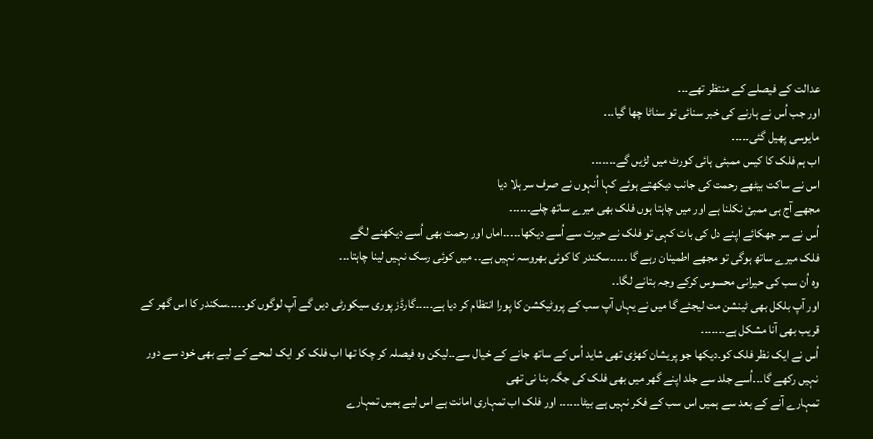عدالت کے فیصلے کے منتظر تھے۔۔۔
اور جب اُس نے ہارنے کی خبر سنائی تو سناٹا چھا گیا۔۔۔
مایوسی پھیل گئی۔۔۔۔۔
اب ہم فلک کا کیس ممبئی ہائی کورٹ میں لڑیں گے۔۔۔۔۔۔۔
اس نے ساکت بیٹھے رحمت کی جانب دیکھتے ہوئے کہا اُنہوں نے صرف سر ہلا دیا
مجھے آج ہی ممبئ نکلنا ہے اور میں چاہتا ہوں فلک بھی میرے ساتھ چلے۔۔۔۔۔۔
اُس نے سر جھکائے اپنے دل کی بات کہی تو فلک نے حیرت سے اُسے دیکھا۔۔۔۔۔اماں اور رحمت بھی اُسے دیکھنے لگے
فلک میرے ساتھ ہوگی تو مجھے اطمینان رہے گا ۔۔۔۔۔سکندر کا کوئی بھروسہ نہیں ہے۔۔ میں کوئی رسک نہیں لینا چاہتا۔۔۔
وہ اُن سب کی حیرانی محسوس کرکے وجہ بتانے لگا۔۔
اور آپ بلکل بھی ٹینشن مت لیجئے گا میں نے یہاں آپ سب کے پروٹیکشن کا پورا انتظام کر دیا ہے۔۔۔۔۔گارڈز پوری سیکورٹی دیں گے آپ لوگوں کو۔۔۔۔۔سکندر کا اس گھر کے قریب بھی آنا مشکل ہے۔۔۔۔۔۔۔
اُس نے ایک نظر فلک کو۔دیکھا جو پریشان کھڑی تھی شاید اُس کے ساتھ جانے کے خیال سے۔۔لیکن وہ فیصلہ کر چکا تھا اب فلک کو ایک لمحے کے لیے بھی خود سے دور نہیں رکھے گا۔۔۔اُسے جلد سے جلد اپنے گھر میں بھی فلک کی جگہ بنا نی تھی
تمہارے آنے کے بعد سے ہمیں اس سب کے فکر نہیں ہے بیٹا۔۔۔۔۔۔ اور فلک اب تمہاری امانت ہے اس لیے ہمیں تمہارے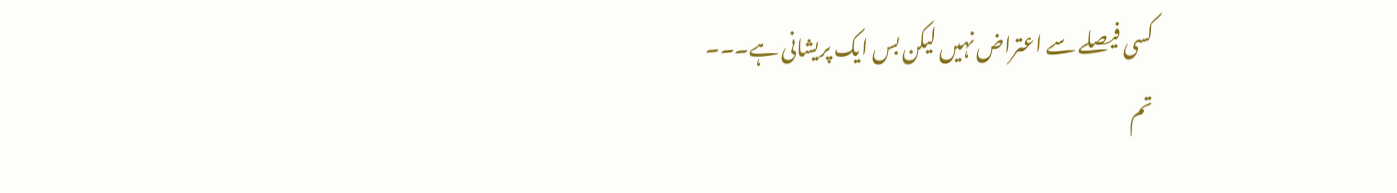کسی فیصلے سے اعتراض نہیں لیکن بس ایک پریشانی ہے۔۔۔
تم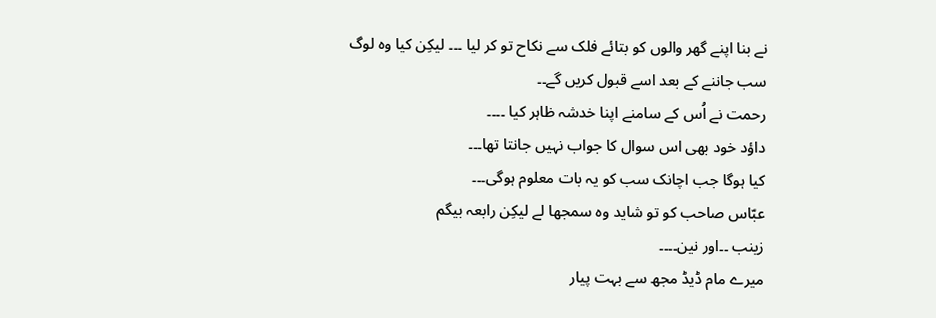نے بنا اپنے گھر والوں کو بتائے فلک سے نکاح تو کر لیا ۔۔۔ لیکِن کیا وہ لوگ سب جاننے کے بعد اسے قبول کریں گے۔۔
رحمت نے اُس کے سامنے اپنا خدشہ ظاہر کیا ۔۔۔۔
داؤد خود بھی اس سوال کا جواب نہیں جانتا تھا۔۔۔
کیا ہوگا جب اچانک سب کو یہ بات معلوم ہوگی۔۔۔
عبّاس صاحب کو تو شاید وہ سمجھا لے لیکِن رابعہ بیگم
زینب ۔۔اور نین۔۔۔۔
میرے مام ڈیڈ مجھ سے بہت پیار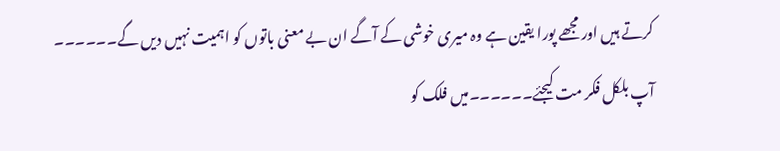کرتے ہیں اور مجھے پورا یقین ہے وہ میری خوشی کے آگے ان بے معنی باتوں کو اہمیت نہیں دیں گے۔۔۔۔۔۔
آپ بلکل فکر مت کیجئے۔۔۔۔۔۔میں فلک کو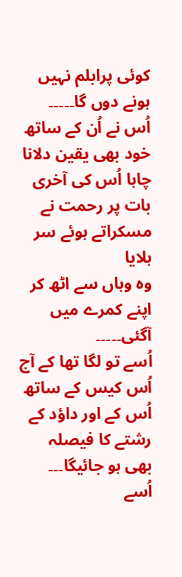کوئی پرابلم نہیں ہونے دوں گا۔۔۔۔۔
اُس نے اُن کے ساتھ خود بھی یقین دلانا چاہا اُس کی آخری بات پر رحمت نے مسکراتے ہوئے سر ہلایا
وہ وہاں سے اٹھ کر اپنے کمرے میں آگئی۔۔۔۔۔
اُسے تو لگا تھا کے آج اُس کیس کے ساتھ اُس کے اور داؤد کے رشتے کا فیصلہ بھی ہو جائیگا۔۔۔
اُسے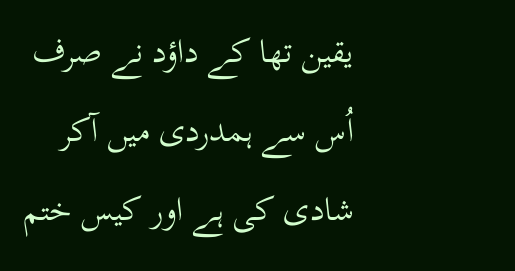یقین تھا کے داؤد نے صرف اُس سے ہمدردی میں آکر شادی کی ہے اور کیس ختم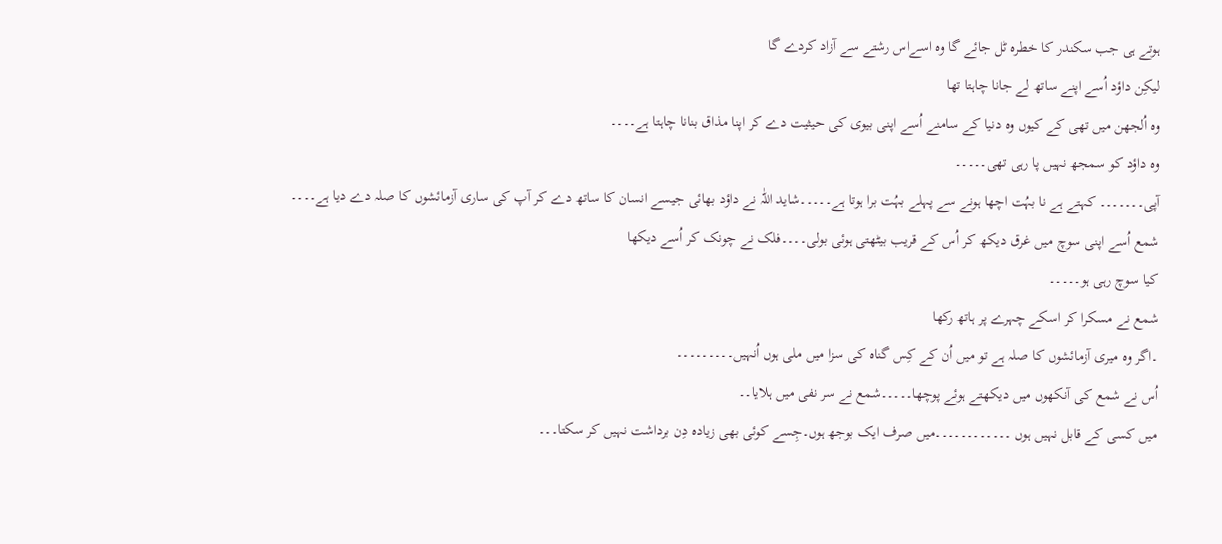ہوتے ہی جب سکندر کا خطرہ ٹل جائے گا وہ اسےاس رشتے سے آزاد کردے گا
لیکِن داؤد اُسے اپنے ساتھ لے جانا چاہتا تھا
وہ اُلجھن میں تھی کے کیوں وہ دنیا کے سامنے اُسے اپنی بیوی کی حیثیت دے کر اپنا مذاق بنانا چاہتا ہے۔۔۔۔
وہ داؤد کو سمجھ نہیں پا رہی تھی۔۔۔۔۔
آپی۔۔۔۔۔۔۔ کہتے ہے نا بہُت اچھا ہونے سے پہلے بہُت برا ہوتا ہے۔۔۔۔۔شاید اللّٰہ نے داؤد بھائی جیسے انسان کا ساتھ دے کر آپ کی ساری آزمائشوں کا صلہ دے دیا ہے۔۔۔۔
شمع اُسے اپنی سوچ میں غرق دیکھ کر اُس کے قریب بیٹھتی ہوئی بولی۔۔۔۔فلک نے چونک کر اُسے دیکھا
کیا سوچ رہی ہو۔۔۔۔۔
شمع نے مسکرا کر اسکے چہرے پر ہاتھ رکھا
۔اگر وہ میری آزمائشوں کا صلہ ہے تو میں اُن کے کِس گناہ کی سزا میں ملی ہوں اُنہیں۔۔۔۔۔۔۔۔۔
اُس نے شمع کی آنکھوں میں دیکھتے ہوئے پوچھا۔۔۔۔۔شمع نے سر نفی میں ہلایا۔۔
میں کسی کے قابل نہیں ہوں ۔۔۔۔۔۔۔۔۔۔۔۔میں صرف ایک بوجھ ہوں۔جِسے کوئی بھی زیادہ دِن برداشت نہیں کر سکتا۔۔۔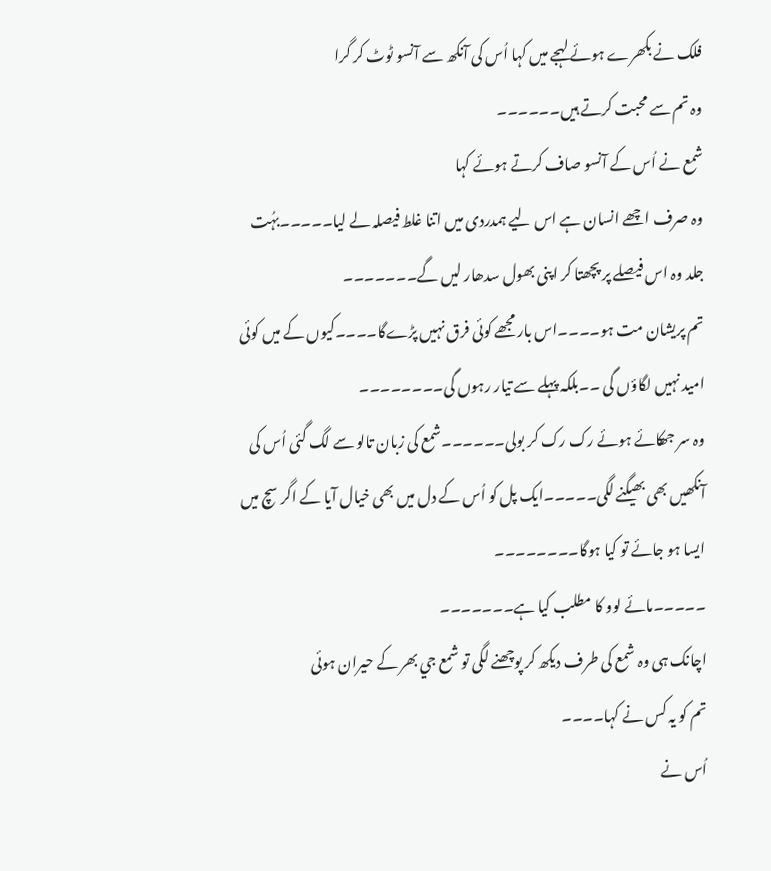فلک نے بکھرے ہوئے لہجے میں کہا اُس کی آنکھ سے آنسو ٹوٹ کر گرا
وہ تم سے محبت کرتے ہیں۔۔۔۔۔۔
شمع نے اُس کے آنسو صاف کرتے ہوئے کہا
وہ صرف اچھے انسان ہے اس لیے ہمدردی میں اتنا غلط فیصلہ لے لیا۔۔۔۔۔بہُت جلد وہ اس فیصلے پر پچھتا کر اپنی بھول سدھار لیں گے۔۔۔۔۔۔۔
تم پریشان مت ہو۔۔۔۔اس بار مجھے کوئی فرق نہیں پڑےگا۔۔۔۔کیوں کے میں کوئی امید نہیں لگاؤں گی ۔۔بلکہ پہلے سے تیار رہوں گی۔۔۔۔۔۔۔۔
وہ سر جھکائے ہوئے رک رک کر بولی۔۔۔۔۔۔شمع کی زبان تالو سے لگ گئی اُس کی آنکھیں بھی بھیگنے لگی۔۔۔۔۔ایک پل کو اُس کے دل میں بھی خیال آیا کے اگر سچ میں ایسا ہو جائے تو کیا ہوگا۔۔۔۔۔۔۔۔
۔۔۔۔۔مائے لوو کا مطلب کیا ہے۔۔۔۔۔۔۔
اچانک ہی وہ شمع کی طرف دیکھ کر پوچھنے لگی تو شمع جي بھر کے حیران ہوئی
تم کو یہ کس نے کہا۔۔۔۔
اُس نے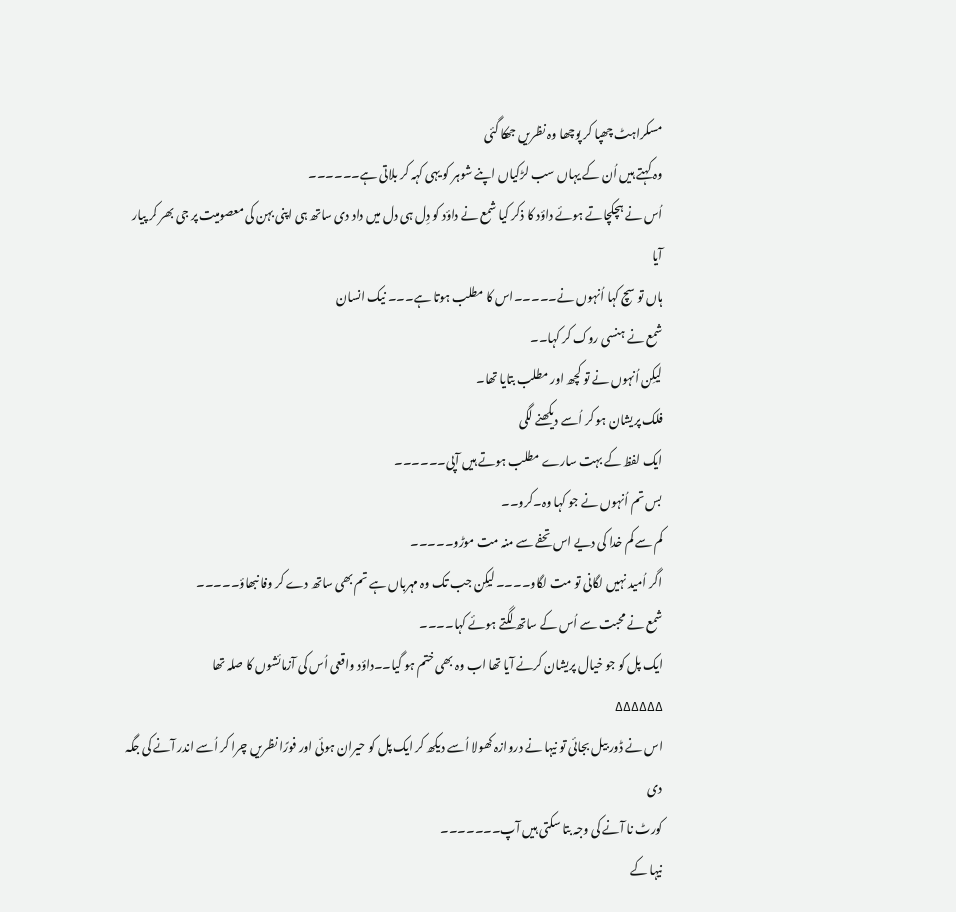مسکراہٹ چھپا کر پوچھا وہ نظریں جھکا گئی
وہ کہتے ہیں اُن کے یہاں سب لڑکیاں اپنے شوہر کو یہی کہہ کر بلاتی ہے۔۔۔۔۔۔
اُس نے ہچکچاتے ہوئے داؤد کا ذکر کیا شمع نے داؤد کو دِل ہی دل میں داد دی ساتھ ہی اپنی بہن کی معصومیت پر جی بھر کر پیار آیا
ہاں تو سچ کہا اُنہوں نے۔۔۔۔۔اس کا مطلب ہوتا ہے۔۔۔ نیک انسان
شمع نے ہنسی روک کر کہا۔۔
لیکِن اُنہوں نے تو کچھ اور مطلب بتایا تھا۔
فلک پریشان ہو کر اُسے دیکھنے لگی
ایک لفظ کے بہت سارے مطلب ہوتے ہیں آپی۔۔۔۔۔۔
بس تم اُنہوں نے جو کہا وہ۔کرو۔۔
کم سے کم خدا کی دیے اس تحفے سے منہ مت موڑو۔۔۔۔۔
اگر اُمید نہیں لگانی تو مت لگاو۔۔۔۔ لیکِن جب تک وہ مہرباں ہے تم بھی ساتھ دے کر وفا نبھاؤ۔۔۔۔۔
شمع نے محبت سے اُس کے ساتھ لگتے ہوئے کہا۔۔۔۔
ایک پل کو جو خیال پریشان کرنے آیا تھا اب وہ بھی ختم ہو گیا۔۔داؤد واقعی اُس کی آزمائشوں کا صلہ تھا
∆∆∆∆∆∆
اس نے ڈور بیل بجائی تو نیہا نے دروازہ کھولا اُسے دیکھ کر ایک پل کو حیران ہوئی اور فورًا نظریں چرا کر اُسے اندر آنے کی جگہ دی
کورٹ نا آنے کی وجہ بتا سکتی ہیں آپ۔۔۔۔۔۔۔
نیہا کے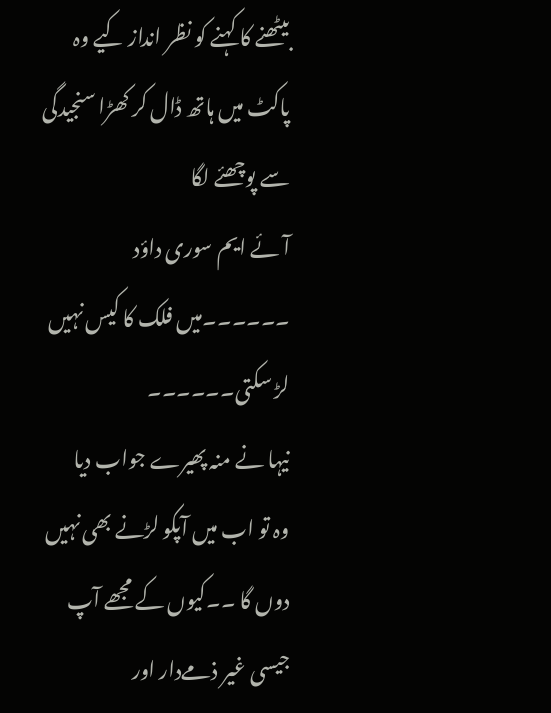بیٹھنے کا کہنے کو نظر انداز کیے وہ پاکٹ میں ہاتھ ڈال کر کھڑا سنجیدگی سے پوچھئے لگا
آئے ایم سوری داؤد ۔۔۔۔۔۔میں فلک کا کیس نہیں لڑ سکتی۔۔۔۔۔۔
نیہا نے منہ پھیرے جواب دیا
وہ تو اب میں آپکو لڑنے بھی نہیں دوں گا ۔۔کیوں کے مجھے آپ جیسی غیر ذمےدار اور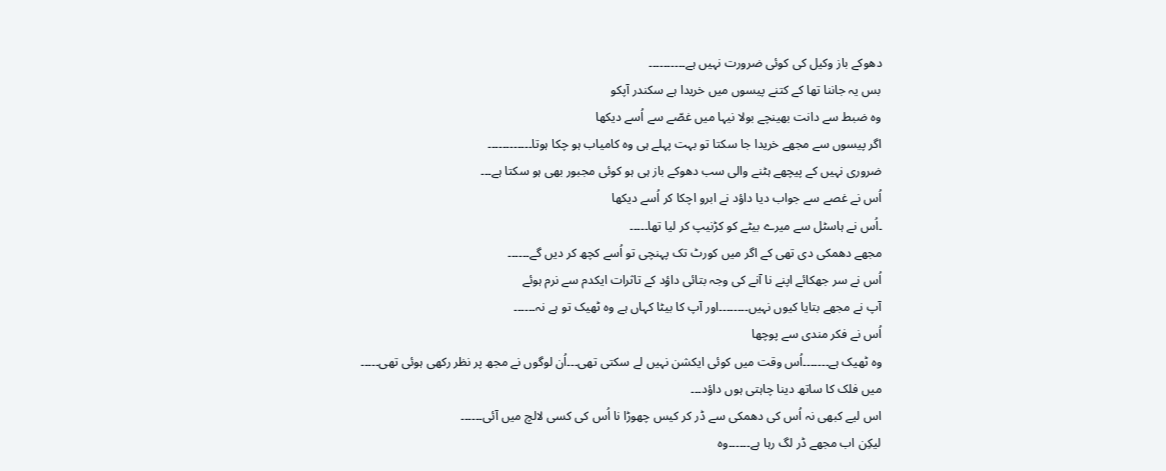دھوکے باز وکیل کی کوئی ضرورت نہیں ہے۔۔۔۔۔۔۔۔۔۔
بس یہ جاننا تھا کے کتنے پیسوں میں خریدا ہے سکندر آپکو
وہ ضبط سے دانت بھینچے بولا نیہا میں غصّے سے اُسے دیکھا
اگر پیسوں سے مجھے خریدا جا سکتا تو بہت پہلے ہی وہ کامیاب ہو چکا ہوتا۔۔۔۔۔۔۔۔۔۔۔۔
ضروری نہیں کے پیچھے ہٹنے والی سب دھوکے باز ہی ہو کوئی مجبور بھی ہو سکتا ہے۔۔۔
اُس نے غصے سے جواب دیا داؤد نے ابرو اچکا کر اُسے دیکھا
۔اُس نے ہاسٹل سے میرے بیٹے کو کڑنیپ کر لیا تھا۔۔۔۔۔
مجھے دھمکی دی تھی کے اگر میں کورٹ تک پہنچی تو اُسے کچھ کر دیں گے۔۔۔۔۔۔
اُس نے سر جھکائے اپنے نا آنے کی وجہ بتائی داؤد کے تاثرات ایکدم سے نرم ہوئے
آپ نے مجھے بتایا کیوں نہیں۔۔۔۔۔۔۔۔اور آپ کا بیٹا کہاں ہے وہ ٹھیک تو ہے نہ۔۔۔۔۔۔
اُس نے فکر مندی سے پوچھا
وہ ٹھیک ہے۔۔۔۔۔۔۔اُس وقت میں کوئی ایکشن نہیں لے سکتی تھی۔۔۔اُن لوگوں نے مجھ پر نظر رکھی ہوئی تھی۔۔۔۔۔
میں فلک کا ساتھ دینا چاہتی ہوں داؤد۔۔۔
اس لیے کبھی نہ اُس کی دھمکی سے ڈر کر کیس چھوڑا نا اُس کی کسی لالچ میں آئی۔۔۔۔۔۔
لیکِن اب مجھے ڈر لگ رہا ہے۔۔۔۔۔۔وہ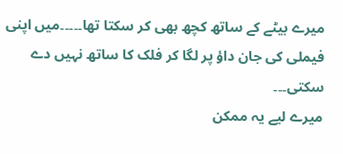میرے بیٹے کے ساتھ کچھ بھی کر سکتا تھا۔۔۔۔۔میں اپنی فیملی کی جان داؤ پر لگا کر فلک کا ساتھ نہیں دے سکتی۔۔۔
میرے لیے یہ ممکن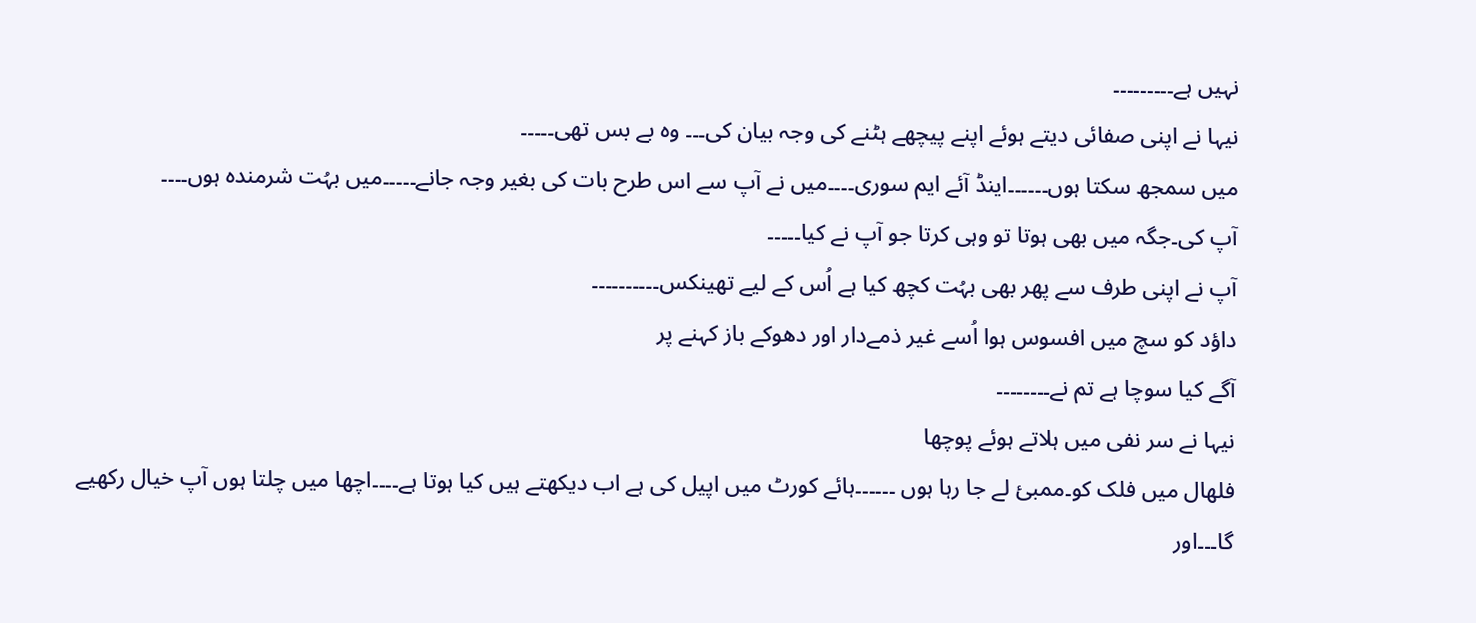نہیں ہے۔۔۔۔۔۔۔۔۔
نیہا نے اپنی صفائی دیتے ہوئے اپنے پیچھے ہٹنے کی وجہ بیان کی۔۔۔ وہ بے بس تھی۔۔۔۔۔
میں سمجھ سکتا ہوں۔۔۔۔۔۔اینڈ آئے ایم سوری۔۔۔۔میں نے آپ سے اس طرح بات کی بغیر وجہ جانے۔۔۔۔۔میں بہُت شرمندہ ہوں۔۔۔۔
آپ کی۔جگہ میں بھی ہوتا تو وہی کرتا جو آپ نے کیا۔۔۔۔۔
آپ نے اپنی طرف سے پھر بھی بہُت کچھ کیا ہے اُس کے لیے تھینکس۔۔۔۔۔۔۔۔۔۔
داؤد کو سچ میں افسوس ہوا اُسے غیر ذمےدار اور دھوکے باز کہنے پر
آگے کیا سوچا ہے تم نے۔۔۔۔۔۔۔۔
نیہا نے سر نفی میں ہلاتے ہوئے پوچھا
فلهال میں فلک کو۔ممبئ لے جا رہا ہوں ۔۔۔۔۔۔ہائے کورٹ میں اپیل کی ہے اب دیکھتے ہیں کیا ہوتا ہے۔۔۔۔اچھا میں چلتا ہوں آپ خیال رکھیے گا۔۔۔اور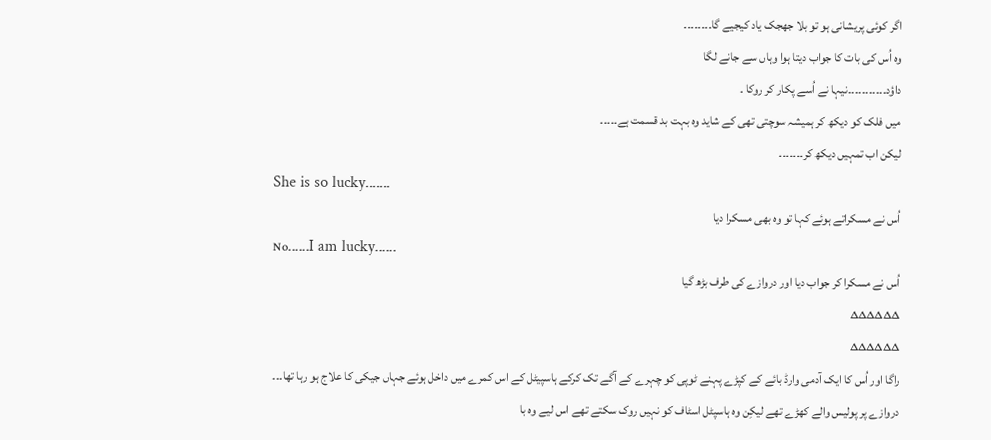اگر کوئی پریشانی ہو تو بلا جھجک یاد کیجیے گا۔۔۔۔۔۔۔۔
وہ اُس کی بات کا جواب دیتا ہوا وہاں سے جانے لگا
داؤد۔۔۔۔۔۔۔۔۔۔۔نیہا نے اُسے پکار کر روکا ۔
میں فلک کو دیکھ کر ہمیشہ سوچتی تھی کے شاید وہ بہت بد قسمت ہے۔۔۔۔۔
لیکن اب تمہیں دیکھ کر۔۔۔۔۔۔۔
She is so lucky۔۔۔۔۔۔۔
اُس نے مسکراتے ہوئے کہا تو وہ بھی مسکرا دیا
No۔۔۔۔۔۔I am lucky۔۔۔۔۔۔
اُس نے مسکرا کر جواب دیا اور دروازے کی طرف بڑھ گیا
∆∆∆∆∆∆
∆∆∆∆∆∆
راگا اور اُس کا ایک آدمی وارڈ بائے کے کپڑے پہنے ٹوپی کو چہرے کے آگے تک کرکے ہاسپیٹل کے اس کمرے میں داخل ہوئے جہاں جیکی کا علاج ہو رہا تھا۔۔۔
دروازے پر پولیس والے کھڑے تھے لیکِن وہ ہاسپٹل اسٹاف کو نہیں روک سکتے تھے اس لیے وہ با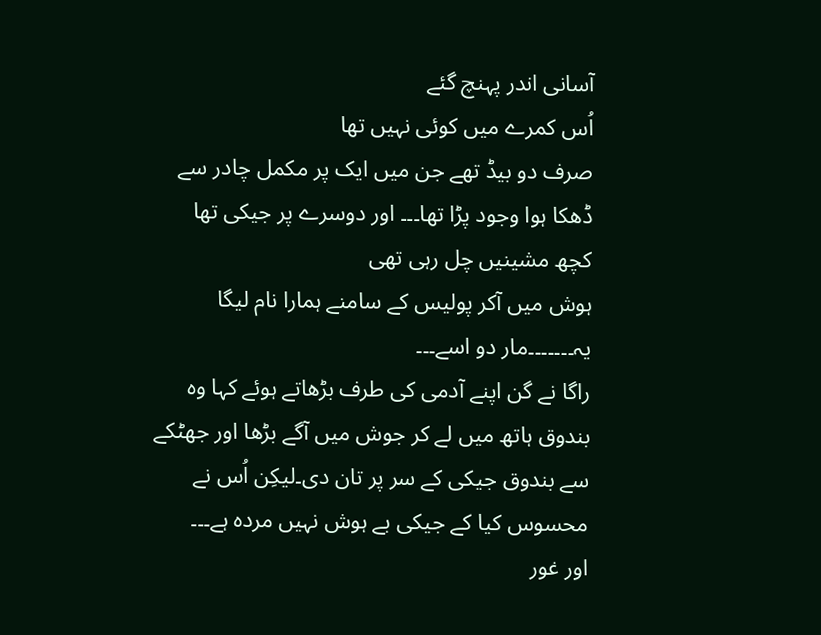آسانی اندر پہنچ گئے
اُس کمرے میں کوئی نہیں تھا
صرف دو بیڈ تھے جن میں ایک پر مکمل چادر سے ڈھکا ہوا وجود پڑا تھا۔۔۔ اور دوسرے پر جیکی تھا
کچھ مشینیں چل رہی تھی
ہوش میں آکر پولیس کے سامنے ہمارا نام لیگا یہ۔۔۔۔۔۔۔مار دو اسے۔۔۔
راگا نے گن اپنے آدمی کی طرف بڑھاتے ہوئے کہا وہ بندوق ہاتھ میں لے کر جوش میں آگے بڑھا اور جھٹکے سے بندوق جیکی کے سر پر تان دی۔لیکِن اُس نے محسوس کیا کے جیکی بے ہوش نہیں مردہ ہے۔۔۔
اور غور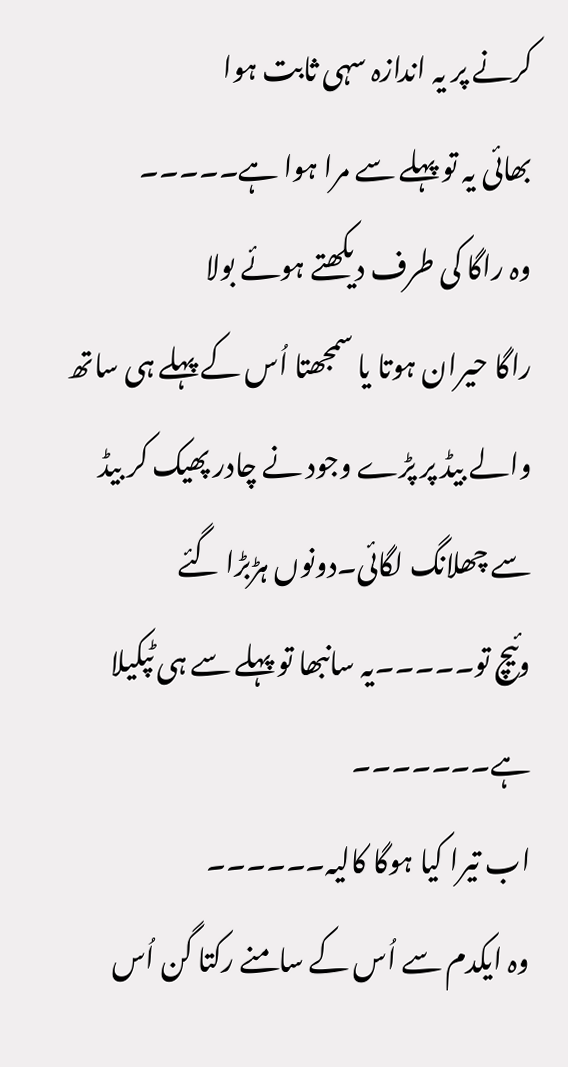کرنے پر یہ اندازہ سہی ثابت ہوا
بھائی یہ تو پہلے سے مرا ہوا ہے۔۔۔۔۔
وہ راگا کی طرف دیکھتے ہوئے بولا
راگا حیران ہوتا یا سمجھتا اُس کے پہلے ہی ساتھ والے بیڈ پر پڑے وجود نے چادر پھیک کر بیڈ سے چھلانگ لگائی۔دونوں ہڑبڑا گئے
وئیچ تو۔۔۔۔۔یہ سانبھا تو پہلے سے ہی ٹپکیلا ہے۔۔۔۔۔۔۔
اب تیرا کیا ہوگا کالیہ۔۔۔۔۔۔
وہ ایکدم سے اُس کے سامنے رکتا گن اُس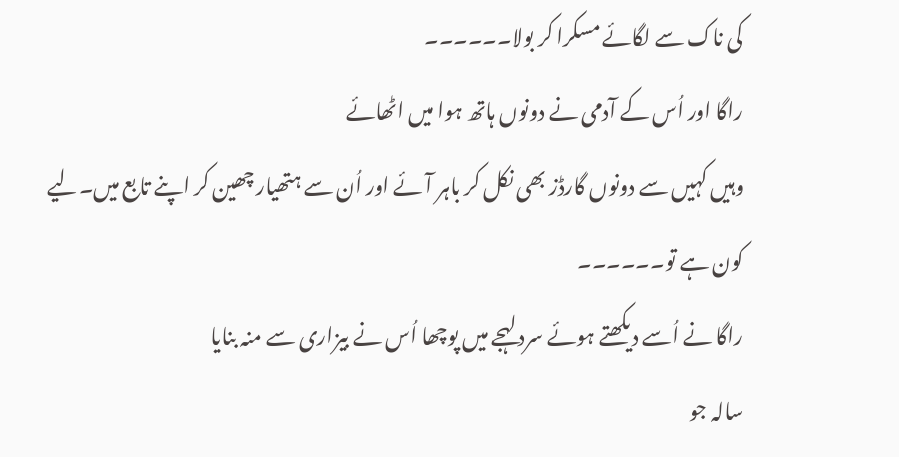کی ناک سے لگائے مسکرا کر بولا۔۔۔۔۔۔
راگا اور اُس کے آدمی نے دونوں ہاتھ ہوا میں اٹھائے
وہیں کہیں سے دونوں گارڈز بھی نکل کر باہر آئے اور اُن سے ہتھیار چھین کر اپنے تابع میں۔لیے
کون ہے تو۔۔۔۔۔۔
راگا نے اُسے دیکھتے ہوئے سرد لہجے میں پوچھا اُس نے بیزاری سے منہ بنایا
سالہ جو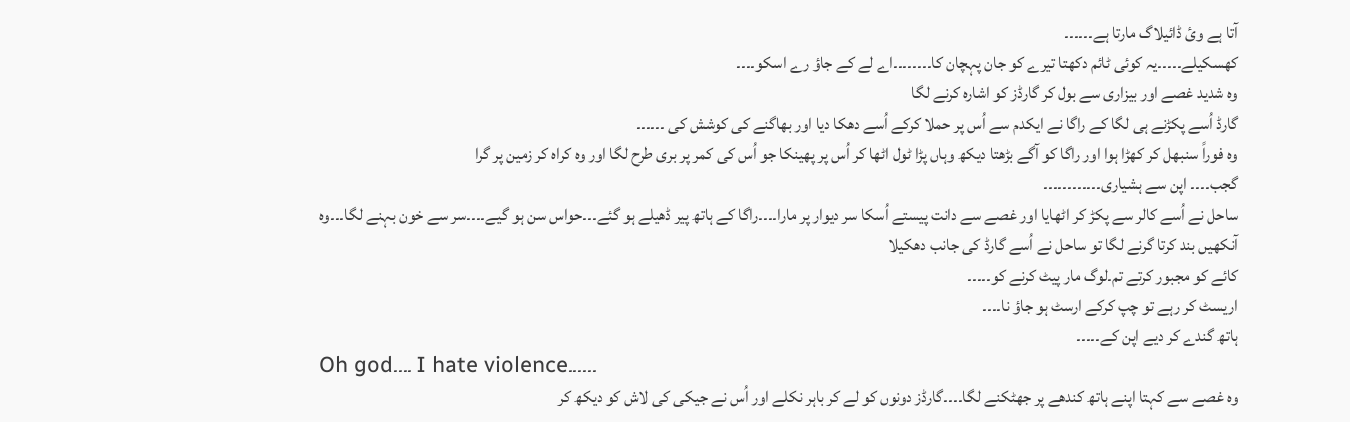آتا ہے وئ ڈائیلاگ مارتا ہے۔۔۔۔۔۔
کھسکیلے۔۔۔۔۔یہ کوئی ٹائم دکھتا تیرے کو جان پہچان کا۔۔۔۔۔۔۔۔اے لے کے جاؤ رے اسکو۔۔۔۔
وہ شدید غصے اور بیزاری سے بول کر گارڈز کو اشارہ کرنے لگا
گارڈ اُسے پکڑنے ہی لگا کے راگا نے ایکدم سے اُس پر حملا کرکے اُسے دھکا دیا اور بھاگنے کی کوشش کی ۔۔۔۔۔۔
وہ فوراً سنبھل کر کھڑا ہوا اور راگا کو آگے بڑھتا دیکھ وہاں پڑا ٹول اٹھا کر اُس پر پھینکا جو اُس کی کمر پر بری طرح لگا اور وہ کراہ کر زمین پر گرا
گجب۔۔۔۔ اپن سے ہشیاری۔۔۔۔۔۔۔۔۔۔۔۔
ساحل نے اُسے کالر سے پکڑ کر اٹھایا اور غصے سے دانت پیستے اُسکا سر دیوار پر مارا۔۔۔۔راگا کے ہاتھ پیر ڈھیلے ہو گئے۔۔۔حواس سن ہو گیے۔۔۔۔سر سے خون بہنے لگا۔۔۔وہ آنکھیں بند کرتا گرنے لگا تو ساحل نے اُسے گارڈ کی جانب دھکیلا
کائے کو مجبور کرتے تم۔لوگ مار پیٹ کرنے کو۔۔۔۔۔
اریسٹ کر رہے تو چپ کرکے ارسٹ ہو جاؤ نا۔۔۔۔
ہاتھ گندے کر دیے اپن کے۔۔۔۔۔
Oh god۔۔۔۔ I hate violence۔۔۔۔۔۔
وہ غصے سے کہتا اپنے ہاتھ کندھے پر جھٹکنے لگا۔۔۔۔گارڈز دونوں کو لے کر باہر نکلے اور اُس نے جیکی کی لاش کو دیکھ کر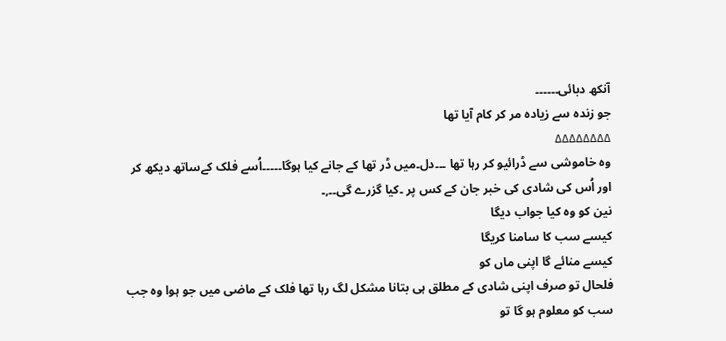آنکھ دبائی۔۔۔۔۔۔
جو زندہ سے زیادہ مر کر کام آیا تھا
∆∆∆∆∆∆∆∆
وہ خاموشی سے ڈرائیو کر رہا تھا ۔۔۔دل۔میں ڈر تھا کے جانے کیا ہوگا۔۔۔۔۔اُسے فلک کےساتھ دیکھ کر اور اُس کی شادی کی خبر جان کے کس پر ۔کیا گزرے گی۔۔,۔
نین کو وہ کیا جواب دیگا
کیسے سب کا سامنا کریگا
کیسے منائے گا اپنی ماں کو
فلحال تو صرف اپنی شادی کے مطلق ہی بتانا مشکل لگ رہا تھا فلک کے ماضی میں جو ہوا وہ جب سب کو معلوم ہو گا تو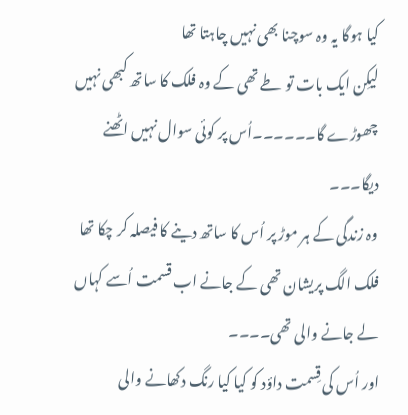کیا ہوگا یہ وہ سوچنا بھی نہیں چاہتا تھا
لیکِن ایک بات تو طے تھی کے وہ فلک کا ساتھ کبھی نہیں چھوڑے گا۔۔۔۔۔۔اُس پر کوئی سوال نہیں اٹھنے دیگا۔۔۔
وہ زندگی کے ہر موڑ پر اُس کا ساتھ دینے کا فیصلہ کر چکا تھا
فلک الگ پریشان تھی کے جانے اب قسمت اُسے کہاں لے جانے والی تھی۔۔۔۔
اور اُس کی قِسمت داؤد کو کیا کیا رنگ دکھانے والی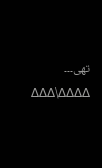تھی۔۔۔
∆∆∆∆\∆∆∆